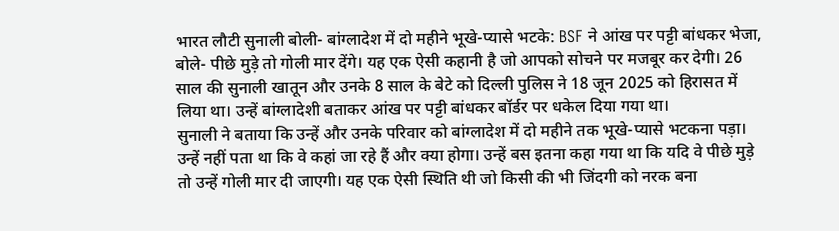भारत लौटी सुनाली बोली- बांग्लादेश में दो महीने भूखे-प्यासे भटके: BSF ने आंख पर पट्टी बांधकर भेजा, बोले- पीछे मुड़े तो गोली मार देंगे। यह एक ऐसी कहानी है जो आपको सोचने पर मजबूर कर देगी। 26 साल की सुनाली खातून और उनके 8 साल के बेटे को दिल्ली पुलिस ने 18 जून 2025 को हिरासत में लिया था। उन्हें बांग्लादेशी बताकर आंख पर पट्टी बांधकर बॉर्डर पर धकेल दिया गया था।
सुनाली ने बताया कि उन्हें और उनके परिवार को बांग्लादेश में दो महीने तक भूखे-प्यासे भटकना पड़ा। उन्हें नहीं पता था कि वे कहां जा रहे हैं और क्या होगा। उन्हें बस इतना कहा गया था कि यदि वे पीछे मुड़े तो उन्हें गोली मार दी जाएगी। यह एक ऐसी स्थिति थी जो किसी की भी जिंदगी को नरक बना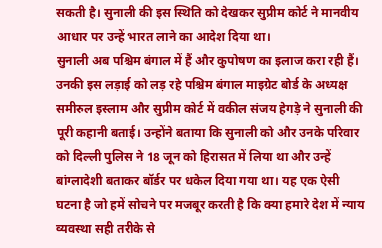सकती है। सुनाली की इस स्थिति को देखकर सुप्रीम कोर्ट ने मानवीय आधार पर उन्हें भारत लाने का आदेश दिया था।
सुनाली अब पश्चिम बंगाल में हैं और कुपोषण का इलाज करा रही हैं। उनकी इस लड़ाई को लड़ रहे पश्चिम बंगाल माइग्रेट बोर्ड के अध्यक्ष समीरुल इस्लाम और सुप्रीम कोर्ट में वकील संजय हेगड़े ने सुनाली की पूरी कहानी बताई। उन्होंने बताया कि सुनाली को और उनके परिवार को दिल्ली पुलिस ने 18 जून को हिरासत में लिया था और उन्हें बांग्लादेशी बताकर बॉर्डर पर धकेल दिया गया था। यह एक ऐसी घटना है जो हमें सोचने पर मजबूर करती है कि क्या हमारे देश में न्याय व्यवस्था सही तरीके से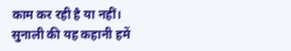काम कर रही है या नहीं।
सुनाली की यह कहानी हमें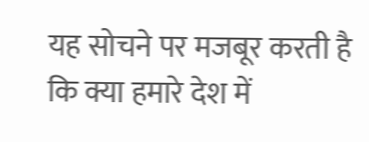यह सोचने पर मजबूर करती है कि क्या हमारे देश में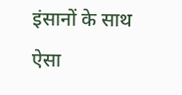इंसानों के साथ ऐसा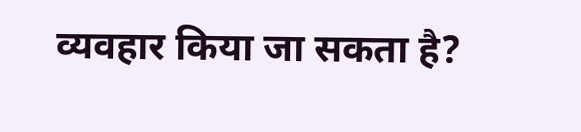व्यवहार किया जा सकता है?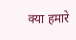क्या हमारे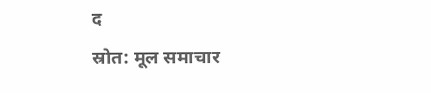द
स्रोत: मूल समाचार